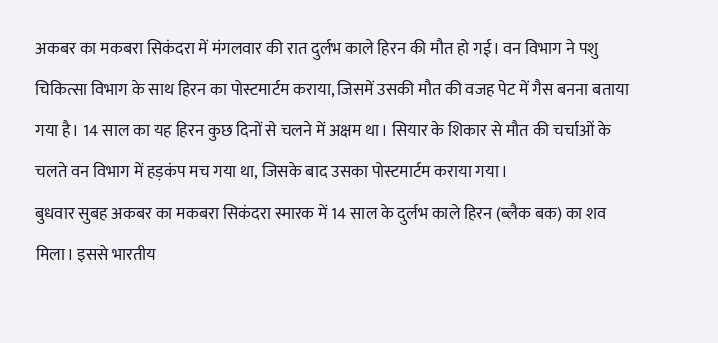अकबर का मकबरा सिकंदरा में मंगलवार की रात दुर्लभ काले हिरन की मौत हो गई। वन विभाग ने पशु चिकित्सा विभाग के साथ हिरन का पोस्टमार्टम कराया, जिसमें उसकी मौत की वजह पेट में गैस बनना बताया गया है। 14 साल का यह हिरन कुछ दिनों से चलने में अक्षम था। सियार के शिकार से मौत की चर्चाओं के चलते वन विभाग में हड़कंप मच गया था, जिसके बाद उसका पोस्टमार्टम कराया गया।
बुधवार सुबह अकबर का मकबरा सिकंदरा स्मारक में 14 साल के दुर्लभ काले हिरन (ब्लैक बक) का शव मिला। इससे भारतीय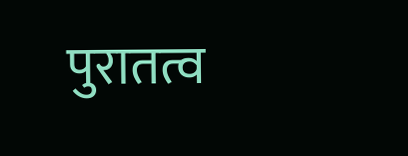पुरातत्व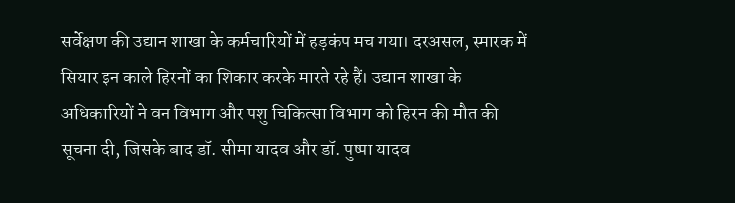सर्वेक्षण की उद्यान शाखा के कर्मचारियों में हड़कंप मच गया। दरअसल, स्मारक में सियार इन काले हिरनों का शिकार करके मारते रहे हैं। उद्यान शाखा के अधिकारियों ने वन विभाग और पशु चिकित्सा विभाग को हिरन की मौत की सूचना दी, जिसके बाद डॉ. सीमा यादव और डॉ. पुष्पा यादव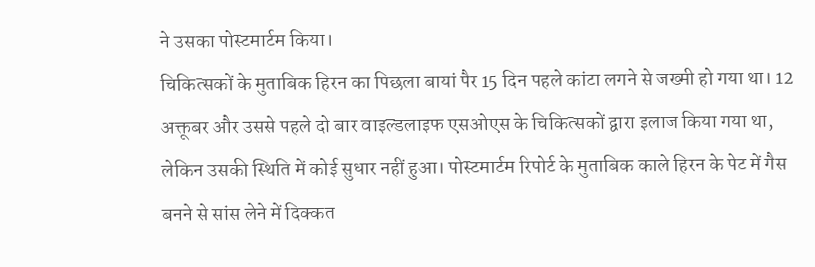ने उसका पोस्टमार्टम किया।
चिकित्सकों के मुताबिक हिरन का पिछला बायां पैर 15 दिन पहले कांटा लगने से जख्मी हो गया था। 12 अक्तूबर और उससे पहले दो बार वाइल्डलाइफ एसओएस के चिकित्सकों द्वारा इलाज किया गया था, लेकिन उसकी स्थिति में कोई सुधार नहीं हुआ। पोस्टमार्टम रिपोर्ट के मुताबिक काले हिरन के पेट में गैस बनने से सांस लेने में दिक्कत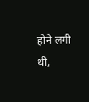होने लगी थी,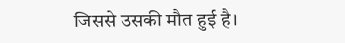जिससे उसकी मौत हुई है।